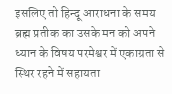इसलिए तो हिन्दू आराधना के समय ब्रह्म प्रतीक का उसके मन को अपने ध्यान के विषय परमेश्वर में एकाग्रता से स्थिर रहने में सहायता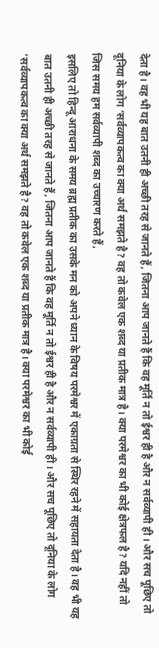देता है। वह भी यह बात उतनी ही अच्छी तरह से जानते हैं, जितना आप जानते हैं कि वह मूर्ति न तो ईश्वर ही है और न सर्वव्यापी ही। और सच पूछिए तो दूनिया के लोग ‘सर्वव्यापकत्व का क्या अर्थ समझते है? वह तो कवेल एक शब्द या प्रतीक मात्र है। क्या परमेश्वर का भी कोई क्षेत्रफल है? यदि नहीं तो जिस समय हम सर्वव्यापी शब्द का उच्चारण करते हैं,
इसलिए तो हिन्दू आराधना के समय ब्रह्म प्रतीक का उसके मन को अपने ध्यान के विषय परमेश्वर में एकाग्रता से स्थिर रहने में सहायता देता है। वह भी यह बात उतनी ही अच्छी तरह से जानते हैं, जितना आप जानते हैं कि वह मूर्ति न तो ईश्वर ही है और न सर्वव्यापी ही। और सच पूछिए तो दूनिया के लोग ‘सर्वव्यापकत्व का क्या अर्थ समझते है? वह तो कवेल एक शब्द या प्रतीक मात्र है। क्या परमेश्वर का भी कोई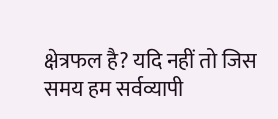क्षेत्रफल है? यदि नहीं तो जिस समय हम सर्वव्यापी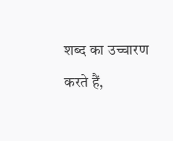शब्द का उच्चारण करते हैं,